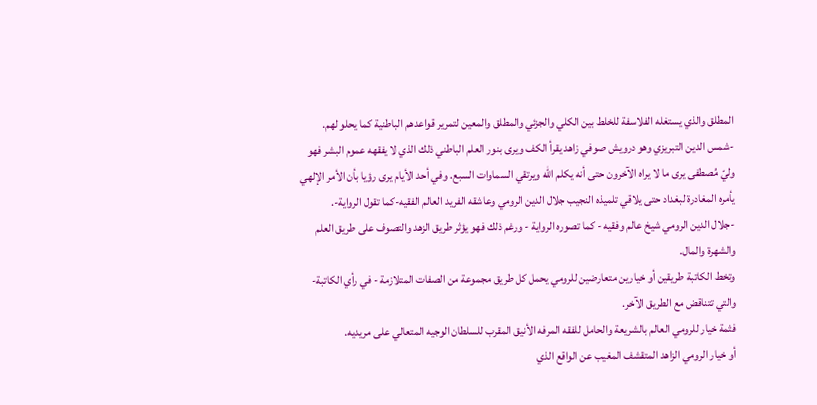المطلق والذي يستغله الفلاسفة للخلط بين الكلي والجزئي والمطلق والمعين لتمرير قواعدهم الباطنية كما يحلو لهم.
-شمس الدين التبريزي وهو درويش صوفي زاهد يقرأ الكف ويرى بنور العلم الباطني ذلك الذي لا يفقهه عموم البشر فهو وليّ مُصطفى يرى ما لا يراه الآخرون حتى أنه يكلم الله ويرتقي السماوات السبع. وفي أحد الأيام يرى رؤيا بأن الأمر الإلهي يأمره المغادرة لبغداد حتى يلاقي تلميذه النجيب جلال الدين الرومي وعاشقه الفريد العالم الفقيه-كما تقول الرواية-.
-جلال الدين الرومي شيخ عالم وفقيه - كما تصوره الرواية - ورغم ذلك فهو يؤثر طريق الزهد والتصوف على طريق العلم والشهرة والمال.
وتخط الكاتبة طريقين أو خيارين متعارضين للرومي يحمل كل طريق مجموعة من الصفات المتلازمة - في رأي الكاتبة- والتي تتناقض مع الطريق الآخر.
فثمة خيار للرومي العالم بالشريعة والحامل للفقه المرفه الأنيق المقرب للسلطان الوجيه المتعالي على مريديه.
أو خيار الرومي الزاهد المتقشف المغيب عن الواقع الذي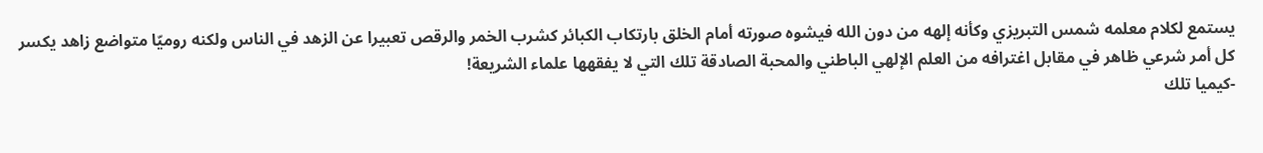يستمع لكلام معلمه شمس التبريزي وكأنه إلهه من دون الله فيشوه صورته أمام الخلق بارتكاب الكبائر كشرب الخمر والرقص تعبيرا عن الزهد في الناس ولكنه روميّا متواضع زاهد يكسر كل أمر شرعي ظاهر في مقابل اغترافه من العلم الإلهي الباطني والمحبة الصادقة تلك التي لا يفقهها علماء الشريعة!
-كيميا تلك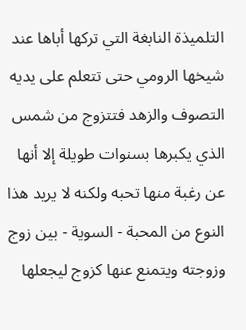التلميذة النابغة التي تركها أباها عند شيخها الرومي حتى تتعلم على يديه التصوف والزهد فتتزوج من شمس الذي يكبرها بسنوات طويلة إلا أنها عن رغبة منها تحبه ولكنه لا يريد هذا النوع من المحبة - السوية - بين زوج وزوجته ويتمنع عنها كزوج ليجعلها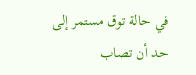في حالة توق مستمر إلى حد أن تصاب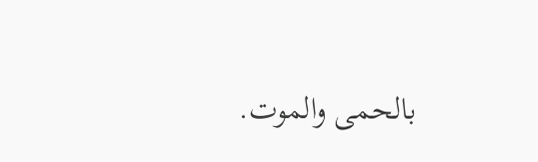بالحمى والموت.